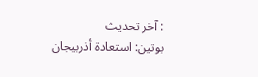: آخر تحديث
بوتين: استعادة أذربيجان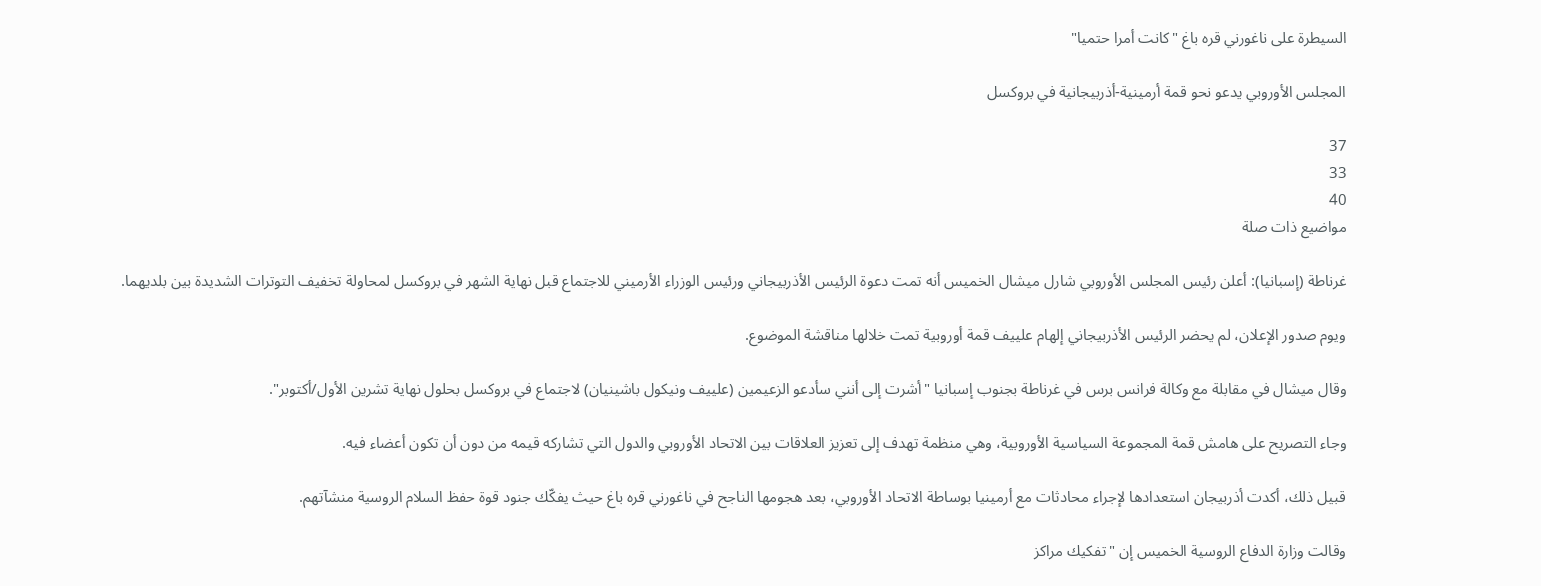السيطرة على ناغورني قره باغ "كانت أمرا حتميا"

المجلس الأوروبي يدعو نحو قمة أرمينية-أذربيجانية في بروكسل

37
33
40
مواضيع ذات صلة

غرناطة (إسبانيا): أعلن رئيس المجلس الأوروبي شارل ميشال الخميس أنه تمت دعوة الرئيس الأذربيجاني ورئيس الوزراء الأرميني للاجتماع قبل نهاية الشهر في بروكسل لمحاولة تخفيف التوترات الشديدة بين بلديهما.

ويوم صدور الإعلان، لم يحضر الرئيس الأذربيجاني إلهام علييف قمة أوروبية تمت خلالها مناقشة الموضوع.

وقال ميشال في مقابلة مع وكالة فرانس برس في غرناطة بجنوب إسبانيا "أشرت إلى أنني سأدعو الزعيمين (علييف ونيكول باشينيان) لاجتماع في بروكسل بحلول نهاية تشرين الأول/أكتوبر".

وجاء التصريح على هامش قمة المجموعة السياسية الأوروبية، وهي منظمة تهدف إلى تعزيز العلاقات بين الاتحاد الأوروبي والدول التي تشاركه قيمه من دون أن تكون أعضاء فيه.

قبيل ذلك، أكدت أذربيجان استعدادها لإجراء محادثات مع أرمينيا بوساطة الاتحاد الأوروبي، بعد هجومها الناجح في ناغورني قره باغ حيث يفكّك جنود قوة حفظ السلام الروسية منشآتهم.

وقالت وزارة الدفاع الروسية الخميس إن "تفكيك مراكز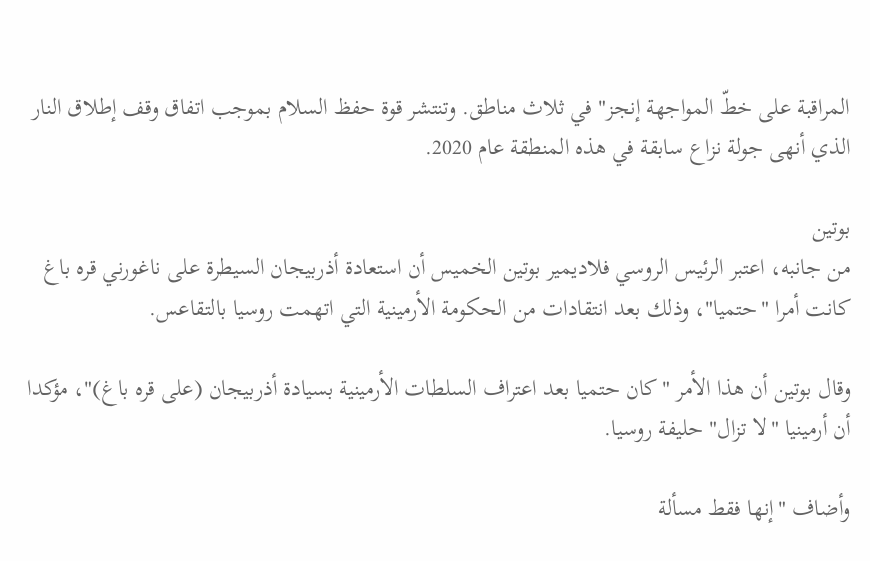المراقبة على خطّ المواجهة إنجز" في ثلاث مناطق. وتنتشر قوة حفظ السلام بموجب اتفاق وقف إطلاق النار الذي أنهى جولة نزاع سابقة في هذه المنطقة عام 2020.

بوتين
من جانبه، اعتبر الرئيس الروسي فلاديمير بوتين الخميس أن استعادة أذربيجان السيطرة على ناغورني قره باغ كانت أمرا "حتميا"، وذلك بعد انتقادات من الحكومة الأرمينية التي اتهمت روسيا بالتقاعس.

وقال بوتين أن هذا الأمر "كان حتميا بعد اعتراف السلطات الأرمينية بسيادة أذربيجان (على قره باغ)"، مؤكدا أن أرمينيا "لا تزال" حليفة روسيا.

وأضاف "إنها فقط مسألة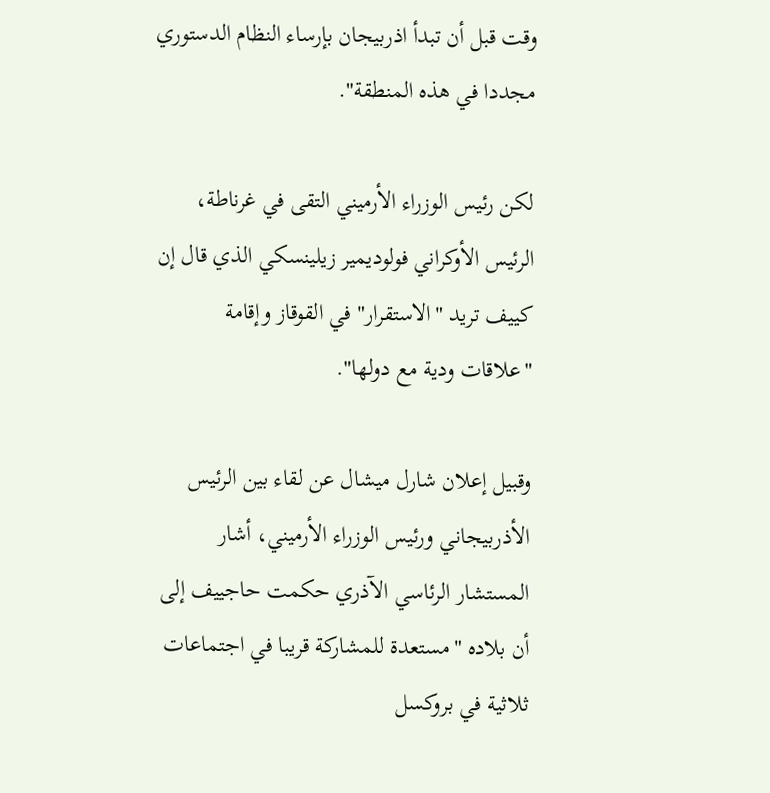وقت قبل أن تبدأ اذربيجان بإرساء النظام الدستوري مجددا في هذه المنطقة".

لكن رئيس الوزراء الأرميني التقى في غرناطة، الرئيس الأوكراني فولوديمير زيلينسكي الذي قال إن كييف تريد "الاستقرار" في القوقاز وإقامة "علاقات ودية مع دولها".

وقبيل إعلان شارل ميشال عن لقاء بين الرئيس الأذربيجاني ورئيس الوزراء الأرميني، أشار المستشار الرئاسي الآذري حكمت حاجييف إلى أن بلاده "مستعدة للمشاركة قريبا في اجتماعات ثلاثية في بروكسل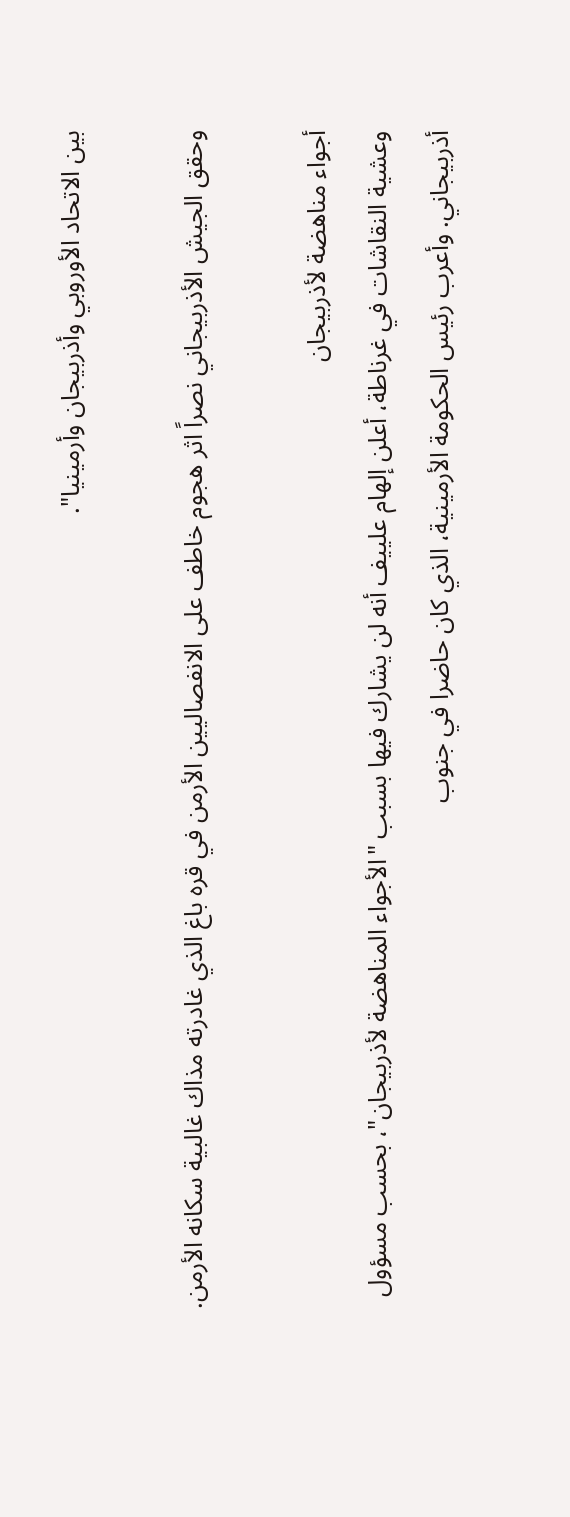بين الاتحاد الأوروبي وأذربيجان وأرمينيا".

وحقق الجيش الأذربيجاني نصراً اثر هجوم خاطف على الانفصاليين الأرمن في قره باغ الذي غادرته مذاك غالبية سكانه الأرمن.

أجواء مناهضة لأذربيجان
وعشية النقاشات في غرناطة، أعلن إلهام علييف أنه لن يشارك فيها بسبب "الأجواء المناهضة لأذربيجان"، بحسب مسؤول أذربيجاني. وأعرب رئيس الحكومة الأرمينية، الذي كان حاضرا في جنوب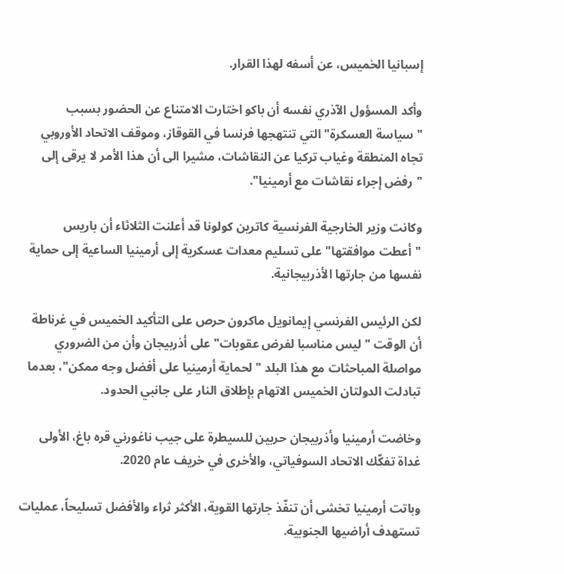إسبانيا الخميس، عن أسفه لهذا القرار.

وأكد المسؤول الآذري نفسه أن باكو اختارت الامتناع عن الحضور بسبب "سياسة العسكرة" التي تنتهجها فرنسا في القوقاز، وموقف الاتحاد الأوروبي تجاه المنطقة وغياب تركيا عن النقاشات، مشيرا الى أن هذا الأمر لا يرقى إلى "رفض إجراء نقاشات مع أرمينيا".

وكانت وزير الخارجية الفرنسية كاترين كولونا قد أعلنت الثلاثاء أن باريس "أعطت موافقتها" على تسليم معدات عسكرية إلى أرمينيا الساعية إلى حماية نفسها من جارتها الأذربيجانية.

لكن الرئيس الفرنسي إيمانويل ماكرون حرص على التأكيد الخميس في غرناطة أن الوقت "ليس مناسبا لفرض عقوبات" على أذربيجان وأن من الضروري مواصلة المباحثات مع هذا البلد "لحماية أرمينيا على أفضل وجه ممكن"، بعدما تبادلت الدولتان الخميس الاتهام بإطلاق النار على جانبي الحدود.

وخاضت أرمينيا وأذربيجان حربين للسيطرة على جيب ناغورني قره باغ، الأولى غداة تفكّك الاتحاد السوفياتي، والأخرى في خريف عام 2020.

وباتت أرمينيا تخشى أن تنفّذ جارتها القوية، الأكثر ثراء والأفضل تسليحاً، عمليات تستهدف أراضيها الجنوبية.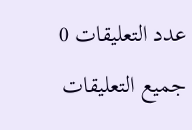عدد التعليقات 0
جميع التعليقات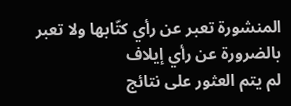المنشورة تعبر عن رأي كتّابها ولا تعبر بالضرورة عن رأي إيلاف
لم يتم العثور على نتائج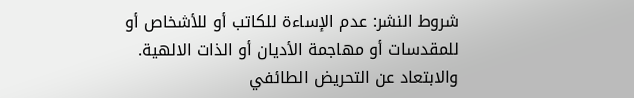شروط النشر: عدم الإساءة للكاتب أو للأشخاص أو للمقدسات أو مهاجمة الأديان أو الذات الالهية. والابتعاد عن التحريض الطائفي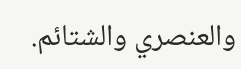والعنصري والشتائم.